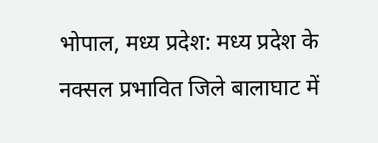भोपाल, मध्य प्रदेश: मध्य प्रदेश के नक्सल प्रभावित जिले बालाघाट में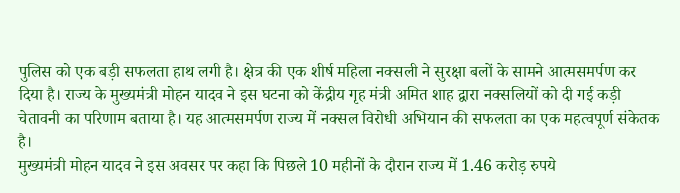पुलिस को एक बड़ी सफलता हाथ लगी है। क्षेत्र की एक शीर्ष महिला नक्सली ने सुरक्षा बलों के सामने आत्मसमर्पण कर दिया है। राज्य के मुख्यमंत्री मोहन यादव ने इस घटना को केंद्रीय गृह मंत्री अमित शाह द्वारा नक्सलियों को दी गई कड़ी चेतावनी का परिणाम बताया है। यह आत्मसमर्पण राज्य में नक्सल विरोधी अभियान की सफलता का एक महत्वपूर्ण संकेतक है।
मुख्यमंत्री मोहन यादव ने इस अवसर पर कहा कि पिछले 10 महीनों के दौरान राज्य में 1.46 करोड़ रुपये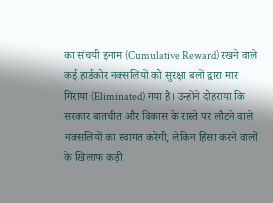का संचयी इनाम (Cumulative Reward) रखने वाले कई हार्डकोर नक्सलियों को सुरक्षा बलों द्वारा मार गिराया (Eliminated) गया है। उन्होंने दोहराया कि सरकार बातचीत और विकास के रास्ते पर लौटने वाले नक्सलियों का स्वागत करेगी, लेकिन हिंसा करने वालों के खिलाफ कड़ी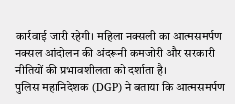कार्रवाई जारी रहेगी। महिला नक्सली का आत्मसमर्पण नक्सल आंदोलन की अंदरूनी कमजोरी और सरकारी नीतियों की प्रभावशीलता को दर्शाता है।
पुलिस महानिदेशक (DGP) ने बताया कि आत्मसमर्पण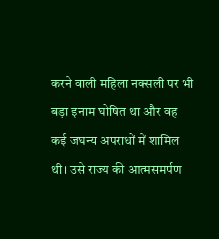करने वाली महिला नक्सली पर भी बड़ा इनाम घोषित था और वह कई जघन्य अपराधों में शामिल थी। उसे राज्य की आत्मसमर्पण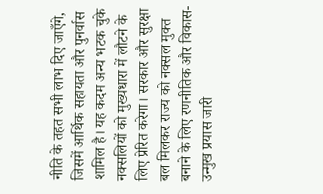नीति के तहत सभी लाभ दिए जाएँगे, जिसमें आर्थिक सहायता और पुनर्वास शामिल है। यह कदम अन्य भटक चुके नक्सलियों को मुख्यधारा में लौटने के लिए प्रेरित करेगा। सरकार और सुरक्षा बल मिलकर राज्य को नक्सल मुक्त बनाने के लिए रणनीतिक और विकास-उन्मुख प्रयास जारी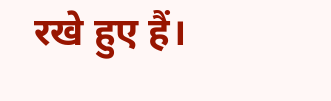रखे हुए हैं।